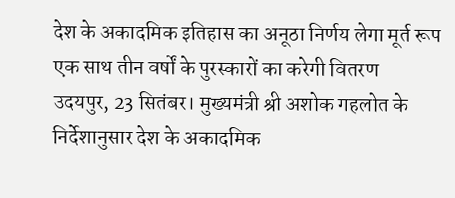देश के अकादमिक इतिहास का अनूठा निर्णय लेगा मूर्त रूप
एक साथ तीन वर्षों के पुरस्कारों का करेगी वितरण
उदयपुर, 23 सितंबर। मुख्यमंत्री श्री अशोक गहलोत के निर्देशानुसार देश के अकादमिक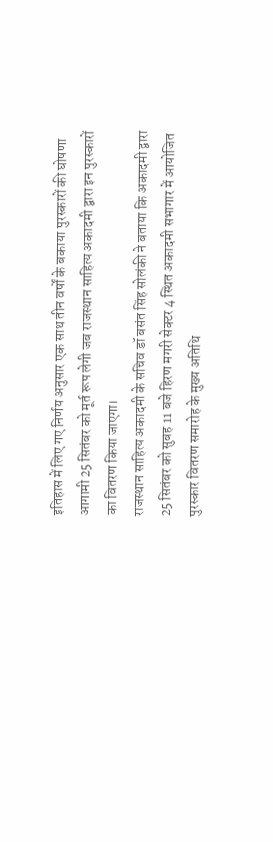इतिहास में लिए गए निर्णय अनुसार एक साथ तीन वर्षों के बकाया पुरस्कारों की घोषणा आगामी 25 सितंबर को मूर्त रूप लेगी जब राजस्थान साहित्य अकादमी द्वारा इन पुरस्कारों का वितरण किया जाएगा।
राजस्थान साहित्य अकादमी के सचिव डॉ बसंत सिंह सोलंकी ने बताया कि अकादमी द्वारा 25 सितंबर को सुबह 11 बजे हिरण मगरी सेक्टर 4 स्थित अकादमी सभागार में आयोजित पुरस्कार वितरण समारोह के मुख्य अतिथि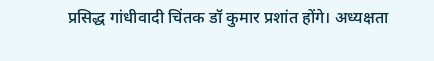प्रसिद्ध गांधीवादी चिंतक डॉ कुमार प्रशांत होंगे। अध्यक्षता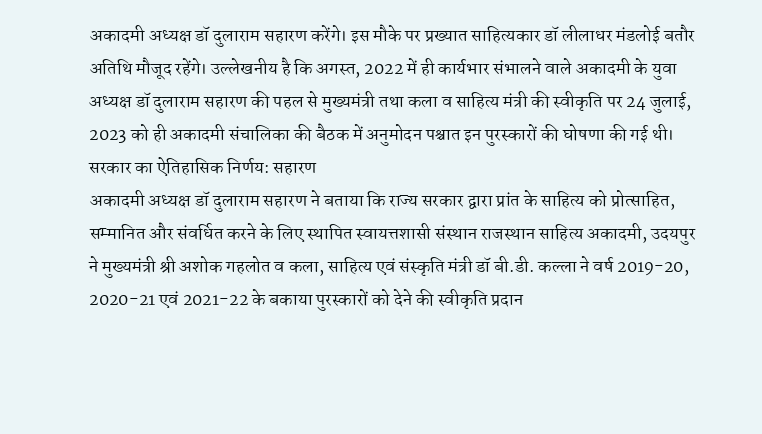अकादमी अध्यक्ष डॉ दुलाराम सहारण करेंगे। इस मौके पर प्रख्यात साहित्यकार डॉ लीलाधर मंडलोई बतौर अतिथि मौजूद रहेंगे। उल्लेखनीय है कि अगस्त, 2022 में ही कार्यभार संभालने वाले अकादमी के युवा अध्यक्ष डॉ दुलाराम सहारण की पहल से मुख्यमंत्री तथा कला व साहित्य मंत्री की स्वीकृति पर 24 जुलाई, 2023 को ही अकादमी संचालिका की बैठक में अनुमोदन पश्चात इन पुरस्कारों की घोषणा की गई थी।
सरकार का ऐतिहासिक निर्णय: सहारण
अकादमी अध्यक्ष डॉ दुलाराम सहारण ने बताया कि राज्य सरकार द्वारा प्रांत के साहित्य को प्रोत्साहित, सम्मानित और संवर्धित करने के लिए स्थापित स्वायत्तशासी संस्थान राजस्थान साहित्य अकादमी, उदयपुर ने मुख्यमंत्री श्री अशोक गहलोत व कला, साहित्य एवं संस्कृति मंत्री डॉ बी.डी. कल्ला ने वर्ष 2019-20, 2020-21 एवं 2021-22 के बकाया पुरस्कारों को देने की स्वीकृति प्रदान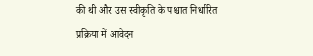की थी और उस स्वीकृति के पश्चात निर्धारित प्रक्रिया में आवेदन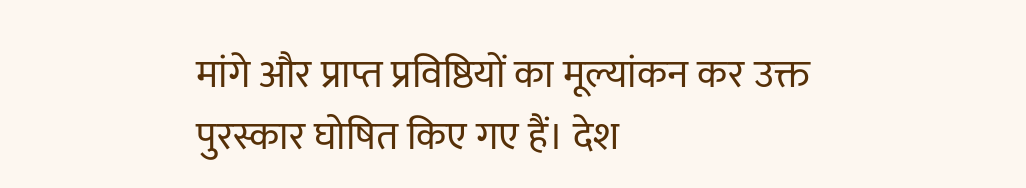मांगे और प्राप्त प्रविष्ठियों का मूल्यांकन कर उक्त पुरस्कार घोषित किए गए हैं। देश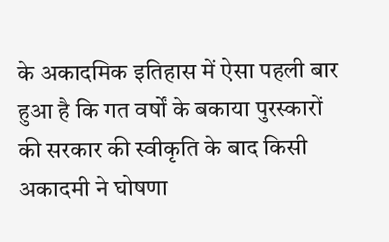के अकादमिक इतिहास में ऐसा पहली बार हुआ है कि गत वर्षों के बकाया पुरस्कारों की सरकार की स्वीकृति के बाद किसी अकादमी ने घोषणा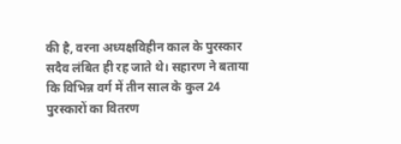की है, वरना अध्यक्षविहीन काल के पुरस्कार सदैव लंबित ही रह जाते थे। सहारण ने बताया कि विभिन्न वर्ग में तीन साल के कुल 24 पुरस्कारों का वितरण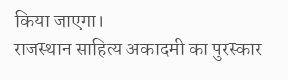किया जाएगा।
राजस्थान साहित्य अकादमी का पुरस्कार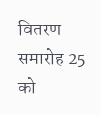वितरण समारोह 25 को